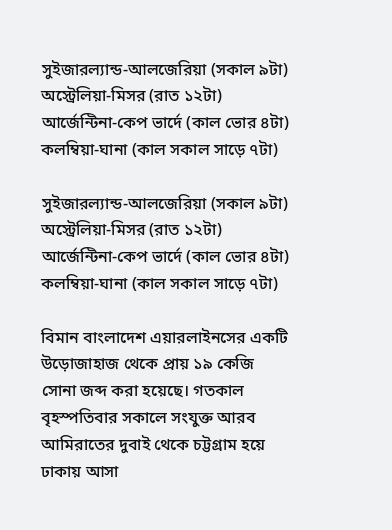সুইজারল্যান্ড-আলজেরিয়া (সকাল ৯টা)
অস্ট্রেলিয়া-মিসর (রাত ১২টা)
আর্জেন্টিনা-কেপ ভার্দে (কাল ভোর ৪টা)
কলম্বিয়া-ঘানা (কাল সকাল সাড়ে ৭টা)

সুইজারল্যান্ড-আলজেরিয়া (সকাল ৯টা)
অস্ট্রেলিয়া-মিসর (রাত ১২টা)
আর্জেন্টিনা-কেপ ভার্দে (কাল ভোর ৪টা)
কলম্বিয়া-ঘানা (কাল সকাল সাড়ে ৭টা)

বিমান বাংলাদেশ এয়ারলাইনসের একটি উড়োজাহাজ থেকে প্রায় ১৯ কেজি সোনা জব্দ করা হয়েছে। গতকাল বৃহস্পতিবার সকালে সংযুক্ত আরব আমিরাতের দুবাই থেকে চট্টগ্রাম হয়ে ঢাকায় আসা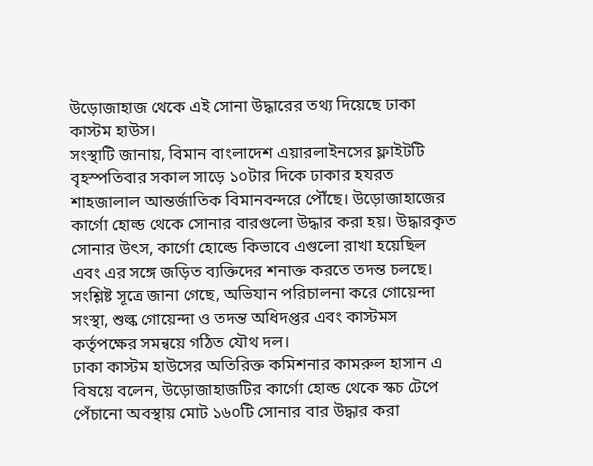উড়োজাহাজ থেকে এই সোনা উদ্ধারের তথ্য দিয়েছে ঢাকা কাস্টম হাউস।
সংস্থাটি জানায়, বিমান বাংলাদেশ এয়ারলাইনসের ফ্লাইটটি বৃহস্পতিবার সকাল সাড়ে ১০টার দিকে ঢাকার হযরত শাহজালাল আন্তর্জাতিক বিমানবন্দরে পৌঁছে। উড়োজাহাজের কার্গো হোল্ড থেকে সোনার বারগুলো উদ্ধার করা হয়। উদ্ধারকৃত সোনার উৎস, কার্গো হোল্ডে কিভাবে এগুলো রাখা হয়েছিল এবং এর সঙ্গে জড়িত ব্যক্তিদের শনাক্ত করতে তদন্ত চলছে। সংশ্লিষ্ট সূত্রে জানা গেছে, অভিযান পরিচালনা করে গোয়েন্দা সংস্থা, শুল্ক গোয়েন্দা ও তদন্ত অধিদপ্তর এবং কাস্টমস কর্তৃপক্ষের সমন্বয়ে গঠিত যৌথ দল।
ঢাকা কাস্টম হাউসের অতিরিক্ত কমিশনার কামরুল হাসান এ বিষয়ে বলেন, উড়োজাহাজটির কার্গো হোল্ড থেকে স্কচ টেপে পেঁচানো অবস্থায় মোট ১৬০টি সোনার বার উদ্ধার করা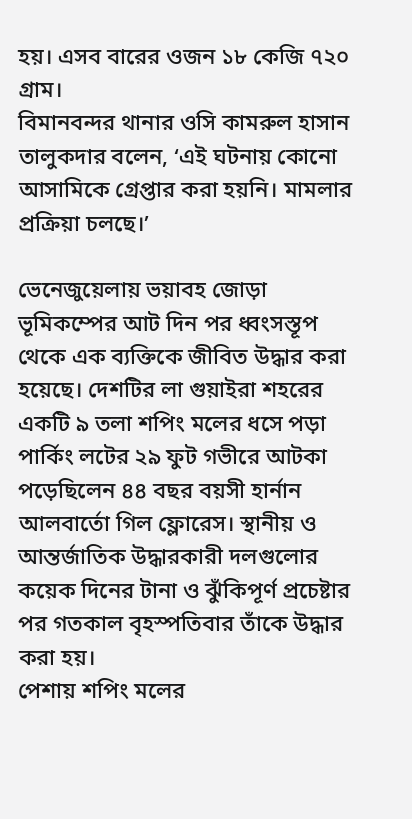হয়। এসব বারের ওজন ১৮ কেজি ৭২০ গ্রাম।
বিমানবন্দর থানার ওসি কামরুল হাসান তালুকদার বলেন, ‘এই ঘটনায় কোনো আসামিকে গ্রেপ্তার করা হয়নি। মামলার প্রক্রিয়া চলছে।’

ভেনেজুয়েলায় ভয়াবহ জোড়া ভূমিকম্পের আট দিন পর ধ্বংসস্তূপ থেকে এক ব্যক্তিকে জীবিত উদ্ধার করা হয়েছে। দেশটির লা গুয়াইরা শহরের একটি ৯ তলা শপিং মলের ধসে পড়া পার্কিং লটের ২৯ ফুট গভীরে আটকা পড়েছিলেন ৪৪ বছর বয়সী হার্নান আলবার্তো গিল ফ্লোরেস। স্থানীয় ও আন্তর্জাতিক উদ্ধারকারী দলগুলোর কয়েক দিনের টানা ও ঝুঁকিপূর্ণ প্রচেষ্টার পর গতকাল বৃহস্পতিবার তাঁকে উদ্ধার করা হয়।
পেশায় শপিং মলের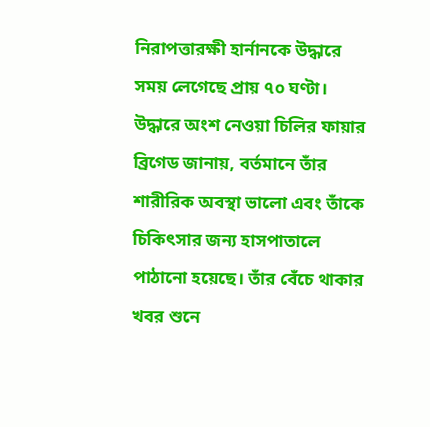নিরাপত্তারক্ষী হার্নানকে উদ্ধারে সময় লেগেছে প্রায় ৭০ ঘণ্টা। উদ্ধারে অংশ নেওয়া চিলির ফায়ার ব্রিগেড জানায়, বর্তমানে তাঁর শারীরিক অবস্থা ভালো এবং তাঁকে চিকিৎসার জন্য হাসপাতালে পাঠানো হয়েছে। তাঁর বেঁচে থাকার খবর শুনে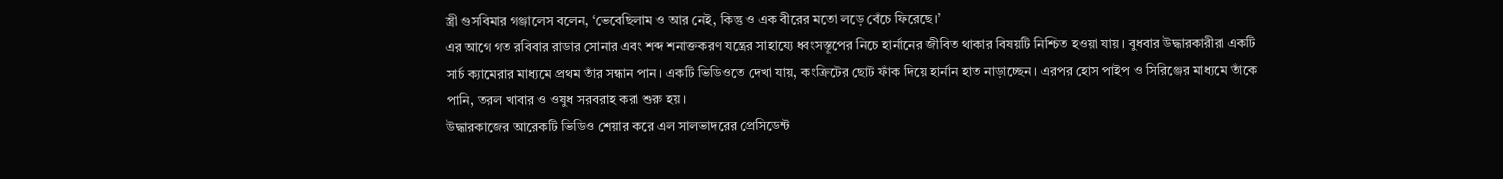স্ত্রী গুসবিমার গঞ্জালেস বলেন, ‘ভেবেছিলাম ও আর নেই, কিন্তু ও এক বীরের মতো লড়ে বেঁচে ফিরেছে।’
এর আগে গত রবিবার রাডার সোনার এবং শব্দ শনাক্তকরণ যন্ত্রের সাহায্যে ধ্বংসস্তূপের নিচে হার্নানের জীবিত থাকার বিষয়টি নিশ্চিত হওয়া যায়। বুধবার উদ্ধারকারীরা একটি সার্চ ক্যামেরার মাধ্যমে প্রথম তাঁর সন্ধান পান। একটি ভিডিওতে দেখা যায়, কংক্রিটের ছোট ফাঁক দিয়ে হার্নান হাত নাড়াচ্ছেন। এরপর হোস পাইপ ও সিরিঞ্জের মাধ্যমে তাঁকে পানি, তরল খাবার ও ওষুধ সরবরাহ করা শুরু হয়।
উদ্ধারকাজের আরেকটি ভিডিও শেয়ার করে এল সালভাদরের প্রেসিডেন্ট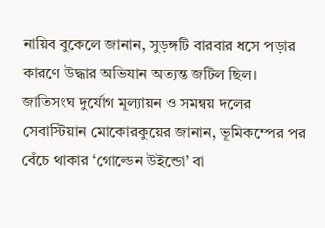নায়িব বুকেলে জানান, সুড়ঙ্গটি বারবার ধসে পড়ার কারণে উদ্ধার অভিযান অত্যন্ত জটিল ছিল। জাতিসংঘ দুর্যোগ মূল্যায়ন ও সমন্বয় দলের সেবাস্টিয়ান মোকোরকুয়ের জানান, ভূমিকম্পের পর বেঁচে থাকার ‘গোল্ডেন উইন্ডো’ বা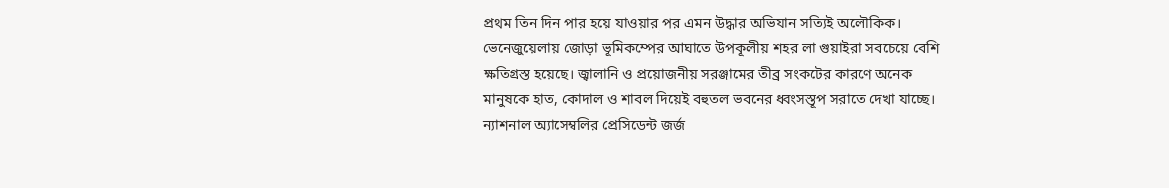প্রথম তিন দিন পার হয়ে যাওয়ার পর এমন উদ্ধার অভিযান সত্যিই অলৌকিক।
ভেনেজুয়েলায় জোড়া ভূমিকম্পের আঘাতে উপকূলীয় শহর লা গুয়াইরা সবচেয়ে বেশি ক্ষতিগ্রস্ত হয়েছে। জ্বালানি ও প্রয়োজনীয় সরঞ্জামের তীব্র সংকটের কারণে অনেক মানুষকে হাত, কোদাল ও শাবল দিয়েই বহুতল ভবনের ধ্বংসস্তূপ সরাতে দেখা যাচ্ছে।
ন্যাশনাল অ্যাসেম্বলির প্রেসিডেন্ট জর্জ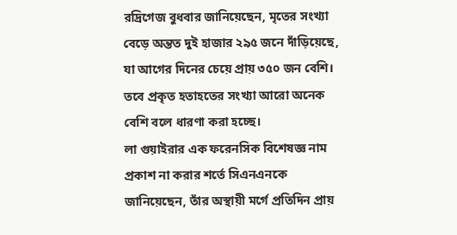রদ্রিগেজ বুধবার জানিয়েছেন, মৃতের সংখ্যা বেড়ে অন্তত দুই হাজার ২৯৫ জনে দাঁড়িয়েছে, যা আগের দিনের চেয়ে প্রায় ৩৫০ জন বেশি। তবে প্রকৃত হতাহতের সংখ্যা আরো অনেক বেশি বলে ধারণা করা হচ্ছে।
লা গুয়াইরার এক ফরেনসিক বিশেষজ্ঞ নাম প্রকাশ না করার শর্তে সিএনএনকে জানিয়েছেন, তাঁর অস্থায়ী মর্গে প্রতিদিন প্রায়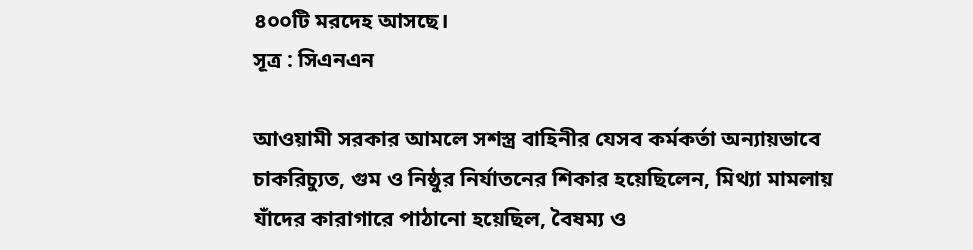৪০০টি মরদেহ আসছে।
সূত্র : সিএনএন

আওয়ামী সরকার আমলে সশস্ত্র বাহিনীর যেসব কর্মকর্তা অন্যায়ভাবে চাকরিচ্যুত, গুম ও নিষ্ঠুর নির্যাতনের শিকার হয়েছিলেন, মিথ্যা মামলায় যাঁদের কারাগারে পাঠানো হয়েছিল, বৈষম্য ও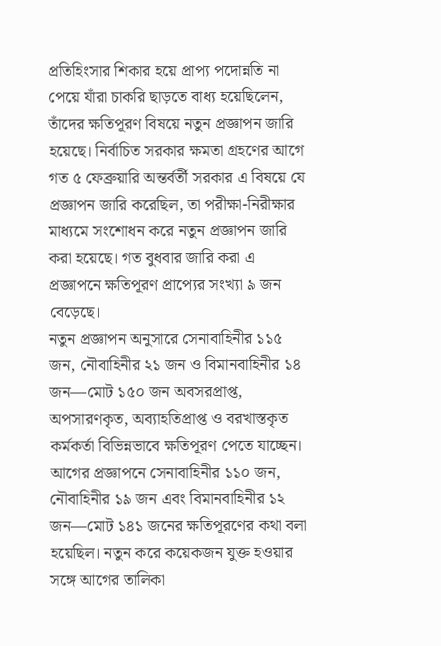প্রতিহিংসার শিকার হয়ে প্রাপ্য পদোন্নতি না পেয়ে যাঁরা চাকরি ছাড়তে বাধ্য হয়েছিলেন, তাঁদের ক্ষতিপূরণ বিষয়ে নতুন প্রজ্ঞাপন জারি হয়েছে। নির্বাচিত সরকার ক্ষমতা গ্রহণের আগে গত ৫ ফেব্রুয়ারি অন্তর্বর্তী সরকার এ বিষয়ে যে প্রজ্ঞাপন জারি করেছিল, তা পরীক্ষা-নিরীক্ষার মাধ্যমে সংশোধন করে নতুন প্রজ্ঞাপন জারি করা হয়েছে। গত বুধবার জারি করা এ প্রজ্ঞাপনে ক্ষতিপূরণ প্রাপ্যের সংখ্যা ৯ জন বেড়েছে।
নতুন প্রজ্ঞাপন অনুসারে সেনাবাহিনীর ১১৫ জন, নৌবাহিনীর ২১ জন ও বিমানবাহিনীর ১৪ জন—মোট ১৫০ জন অবসরপ্রাপ্ত, অপসারণকৃত, অব্যাহতিপ্রাপ্ত ও বরখাস্তকৃত কর্মকর্তা বিভিন্নভাবে ক্ষতিপূরণ পেতে যাচ্ছেন।
আগের প্রজ্ঞাপনে সেনাবাহিনীর ১১০ জন, নৌবাহিনীর ১৯ জন এবং বিমানবাহিনীর ১২ জন—মোট ১৪১ জনের ক্ষতিপূরণের কথা বলা হয়েছিল। নতুন করে কয়েকজন যুক্ত হওয়ার সঙ্গে আগের তালিকা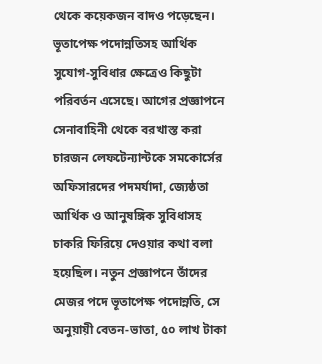থেকে কয়েকজন বাদও পড়েছেন। ভূতাপেক্ষ পদোন্নতিসহ আর্থিক সুযোগ-সুবিধার ক্ষেত্রেও কিছুটা পরিবর্তন এসেছে। আগের প্রজ্ঞাপনে সেনাবাহিনী থেকে বরখাস্ত করা চারজন লেফটেন্যান্টকে সমকোর্সের অফিসারদের পদমর্যাদা, জ্যেষ্ঠতা আর্থিক ও আনুষঙ্গিক সুবিধাসহ চাকরি ফিরিয়ে দেওয়ার কথা বলা হয়েছিল। নতুন প্রজ্ঞাপনে তাঁদের মেজর পদে ভূতাপেক্ষ পদোন্নতি, সে অনুয়ায়ী বেতন-ভাতা, ৫০ লাখ টাকা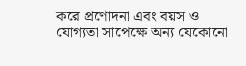করে প্রণোদনা এবং বয়স ও যোগ্যতা সাপেক্ষে অন্য যেকোনো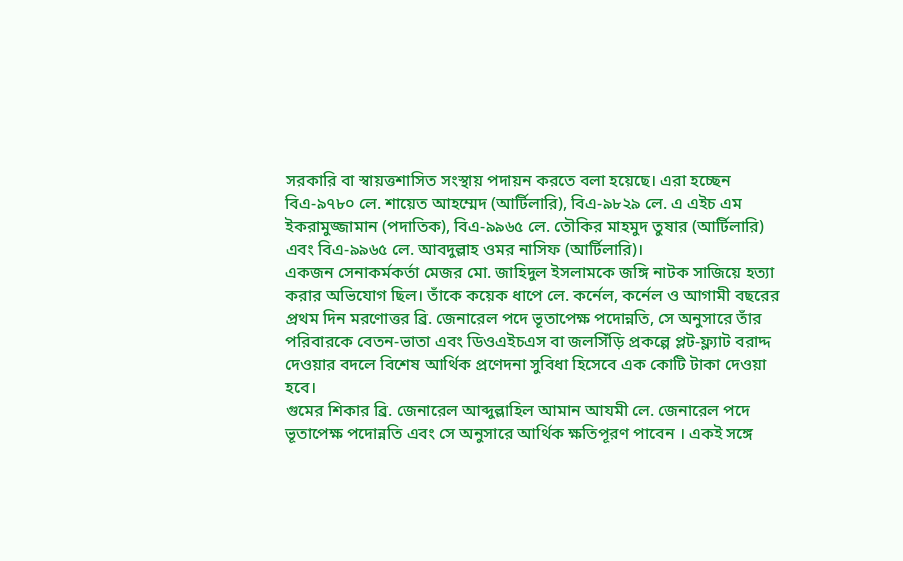সরকারি বা স্বায়ত্তশাসিত সংস্থায় পদায়ন করতে বলা হয়েছে। এরা হচ্ছেন বিএ-৯৭৮০ লে. শায়েত আহম্মেদ (আর্টিলারি), বিএ-৯৮২৯ লে. এ এইচ এম ইকরামুজ্জামান (পদাতিক), বিএ-৯৯৬৫ লে. তৌকির মাহমুদ তুষার (আর্টিলারি) এবং বিএ-৯৯৬৫ লে. আবদুল্লাহ ওমর নাসিফ (আর্টিলারি)।
একজন সেনাকর্মকর্তা মেজর মো. জাহিদুল ইসলামকে জঙ্গি নাটক সাজিয়ে হত্যা করার অভিযোগ ছিল। তাঁকে কয়েক ধাপে লে. কর্নেল, কর্নেল ও আগামী বছরের প্রথম দিন মরণোত্তর ব্রি. জেনারেল পদে ভূতাপেক্ষ পদোন্নতি, সে অনুসারে তাঁর পরিবারকে বেতন-ভাতা এবং ডিওএইচএস বা জলসিঁড়ি প্রকল্পে প্লট-ফ্ল্যাট বরাদ্দ দেওয়ার বদলে বিশেষ আর্থিক প্রণেদনা সুবিধা হিসেবে এক কোটি টাকা দেওয়া হবে।
গুমের শিকার ব্রি. জেনারেল আব্দুল্লাহিল আমান আযমী লে. জেনারেল পদে ভূতাপেক্ষ পদোন্নতি এবং সে অনুসারে আর্থিক ক্ষতিপূরণ পাবেন । একই সঙ্গে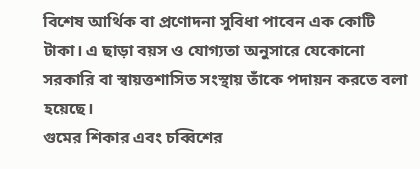বিশেষ আর্থিক বা প্রণোদনা সুবিধা পাবেন এক কোটি টাকা। এ ছাড়া বয়স ও যোগ্যতা অনুসারে যেকোনো সরকারি বা স্বায়ত্তশাসিত সংস্থায় তাঁকে পদায়ন করতে বলা হয়েছে।
গুমের শিকার এবং চব্বিশের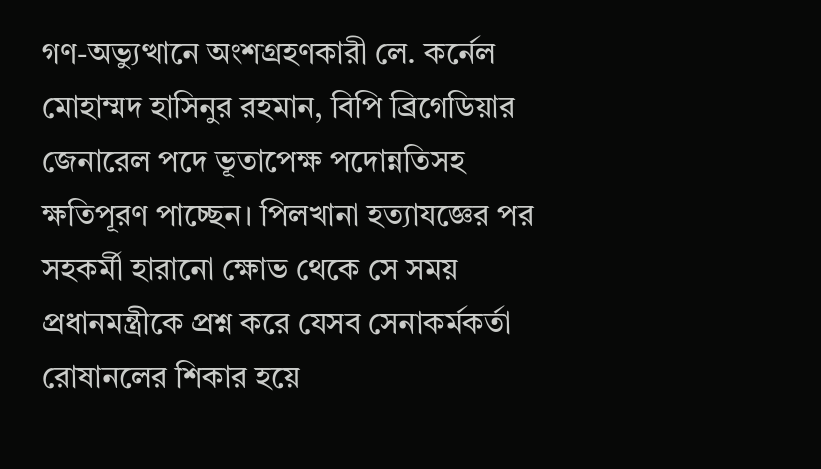গণ-অভ্যুত্থানে অংশগ্রহণকারী লে. কর্নেল মোহাম্মদ হাসিনুর রহমান, বিপি ব্রিগেডিয়ার জেনারেল পদে ভূতাপেক্ষ পদোন্নতিসহ ক্ষতিপূরণ পাচ্ছেন। পিলখানা হত্যাযজ্ঞের পর সহকর্মী হারানো ক্ষোভ থেকে সে সময় প্রধানমন্ত্রীকে প্রশ্ন করে যেসব সেনাকর্মকর্তা রোষানলের শিকার হয়ে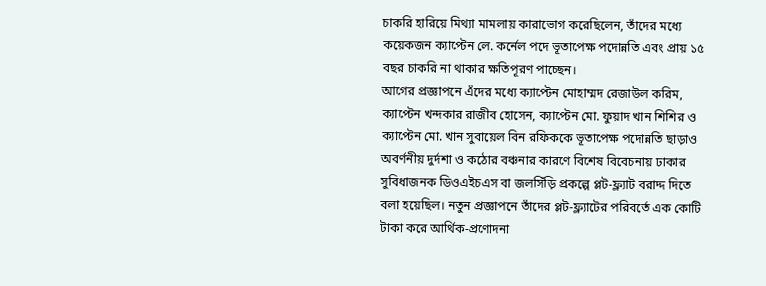চাকরি হারিয়ে মিথ্যা মামলায় কারাভোগ করেছিলেন, তাঁদের মধ্যে কয়েকজন ক্যাপ্টেন লে. কর্নেল পদে ভূতাপেক্ষ পদোন্নতি এবং প্রায় ১৫ বছর চাকরি না থাকার ক্ষতিপূরণ পাচ্ছেন।
আগের প্রজ্ঞাপনে এঁদের মধ্যে ক্যাপ্টেন মোহাম্মদ রেজাউল করিম, ক্যাপ্টেন খন্দকার রাজীব হোসেন, ক্যাপ্টেন মো. ফুয়াদ খান শিশির ও ক্যাপ্টেন মো. খান সুবায়েল বিন রফিককে ভূতাপেক্ষ পদোন্নতি ছাড়াও অবর্ণনীয় দুর্দশা ও কঠোর বঞ্চনার কারণে বিশেষ বিবেচনায় ঢাকার সুবিধাজনক ডিওএইচএস বা জলসিঁড়ি প্রকল্পে প্লট-ফ্ল্যাট বরাদ্দ দিতে বলা হয়েছিল। নতুন প্রজ্ঞাপনে তাঁদের প্লট-ফ্ল্যাটের পরিবর্তে এক কোটি টাকা করে আর্থিক-প্রণোদনা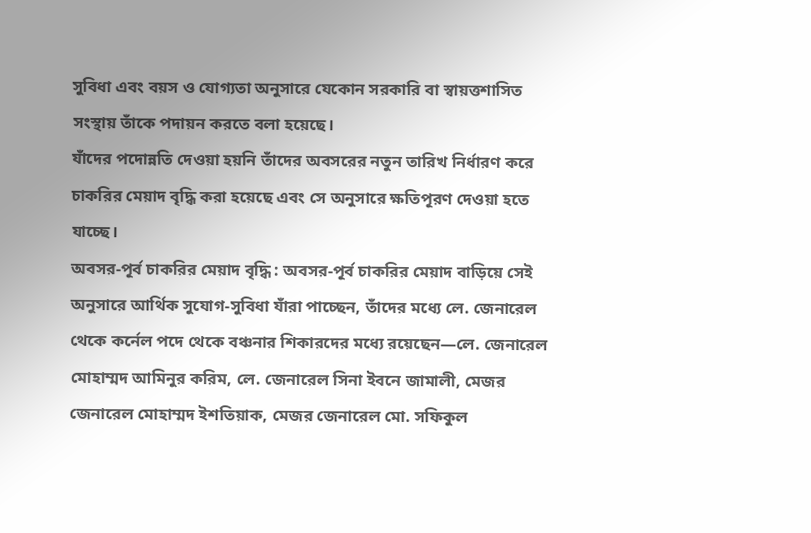সুবিধা এবং বয়স ও যোগ্যতা অনুসারে যেকোন সরকারি বা স্বায়ত্তশাসিত সংস্থায় তাঁকে পদায়ন করতে বলা হয়েছে।
যাঁদের পদোন্নতি দেওয়া হয়নি তাঁদের অবসরের নতুন তারিখ নির্ধারণ করে চাকরির মেয়াদ বৃদ্ধি করা হয়েছে এবং সে অনুসারে ক্ষতিপূরণ দেওয়া হতে যাচ্ছে।
অবসর-পূর্ব চাকরির মেয়াদ বৃদ্ধি : অবসর-পূর্ব চাকরির মেয়াদ বাড়িয়ে সেই অনুসারে আর্থিক সুযোগ-সুবিধা যাঁরা পাচ্ছেন, তাঁদের মধ্যে লে. জেনারেল থেকে কর্নেল পদে থেকে বঞ্চনার শিকারদের মধ্যে রয়েছেন—লে. জেনারেল মোহাম্মদ আমিনুর করিম, লে. জেনারেল সিনা ইবনে জামালী, মেজর জেনারেল মোহাম্মদ ইশতিয়াক, মেজর জেনারেল মো. সফিকুল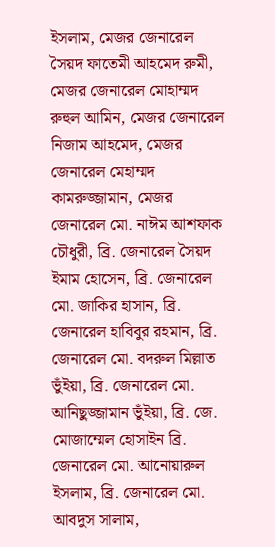ইসলাম, মেজর জেনারেল সৈয়দ ফাতেমী আহমেদ রুমী, মেজর জেনারেল মোহাম্মদ রুহুল আমিন, মেজর জেনারেল নিজাম আহমেদ, মেজর জেনারেল মেহাম্মদ কামরুজ্জামান, মেজর জেনারেল মো. নাঈম আশফাক চৌধুরী, ব্রি. জেনারেল সৈয়দ ইমাম হোসেন, ব্রি. জেনারেল মো. জাকির হাসান, ব্রি. জেনারেল হাবিবুর রহমান, ব্রি. জেনারেল মো. বদরুল মিল্লাত ভুঁইয়া, ব্রি. জেনারেল মো. আনিছুজ্জামান ভুঁইয়া, ব্রি. জে. মোজাম্মেল হোসাইন ব্রি. জেনারেল মো. আনোয়ারুল ইসলাম, ব্রি. জেনারেল মো. আবদুস সালাম,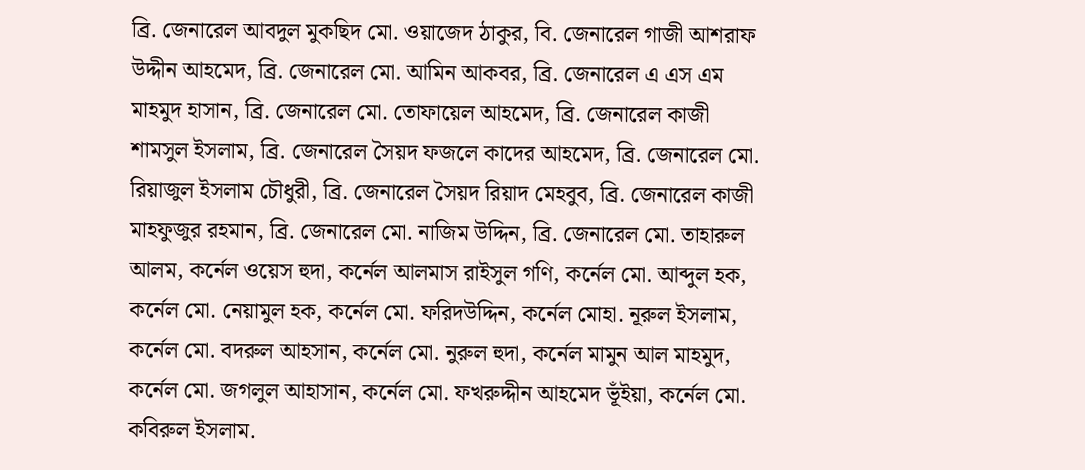ব্রি. জেনারেল আবদুল মুকছিদ মো. ওয়াজেদ ঠাকুর, বি. জেনারেল গাজী আশরাফ উদ্দীন আহমেদ, ব্রি. জেনারেল মো. আমিন আকবর, ব্রি. জেনারেল এ এস এম মাহমুদ হাসান, ব্রি. জেনারেল মো. তোফায়েল আহমেদ, ব্রি. জেনারেল কাজী শামসুল ইসলাম, ব্রি. জেনারেল সৈয়দ ফজলে কাদের আহমেদ, ব্রি. জেনারেল মো. রিয়াজুল ইসলাম চৌধুরী, ব্রি. জেনারেল সৈয়দ রিয়াদ মেহবুব, ব্রি. জেনারেল কাজী মাহফুজুর রহমান, ব্রি. জেনারেল মো. নাজিম উদ্দিন, ব্রি. জেনারেল মো. তাহারুল আলম, কর্নেল ওয়েস হুদা, কর্নেল আলমাস রাইসুল গণি, কর্নেল মো. আব্দুল হক, কর্নেল মো. নেয়ামুল হক, কর্নেল মো. ফরিদউদ্দিন, কর্নেল মোহা. নূরুল ইসলাম, কর্নেল মো. বদরুল আহসান, কর্নেল মো. নুরুল হুদা, কর্নেল মামুন আল মাহমুদ, কর্নেল মো. জগলুল আহাসান, কর্নেল মো. ফখরুদ্দীন আহমেদ ভূঁইয়া, কর্নেল মো. কবিরুল ইসলাম.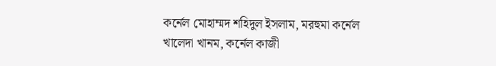কর্নেল মোহাম্মদ শহিদুল ইসলাম, মরহুমা কর্নেল খালেদা খানম, কর্নেল কাজী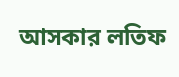আসকার লতিফ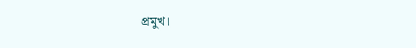প্রমুখ।